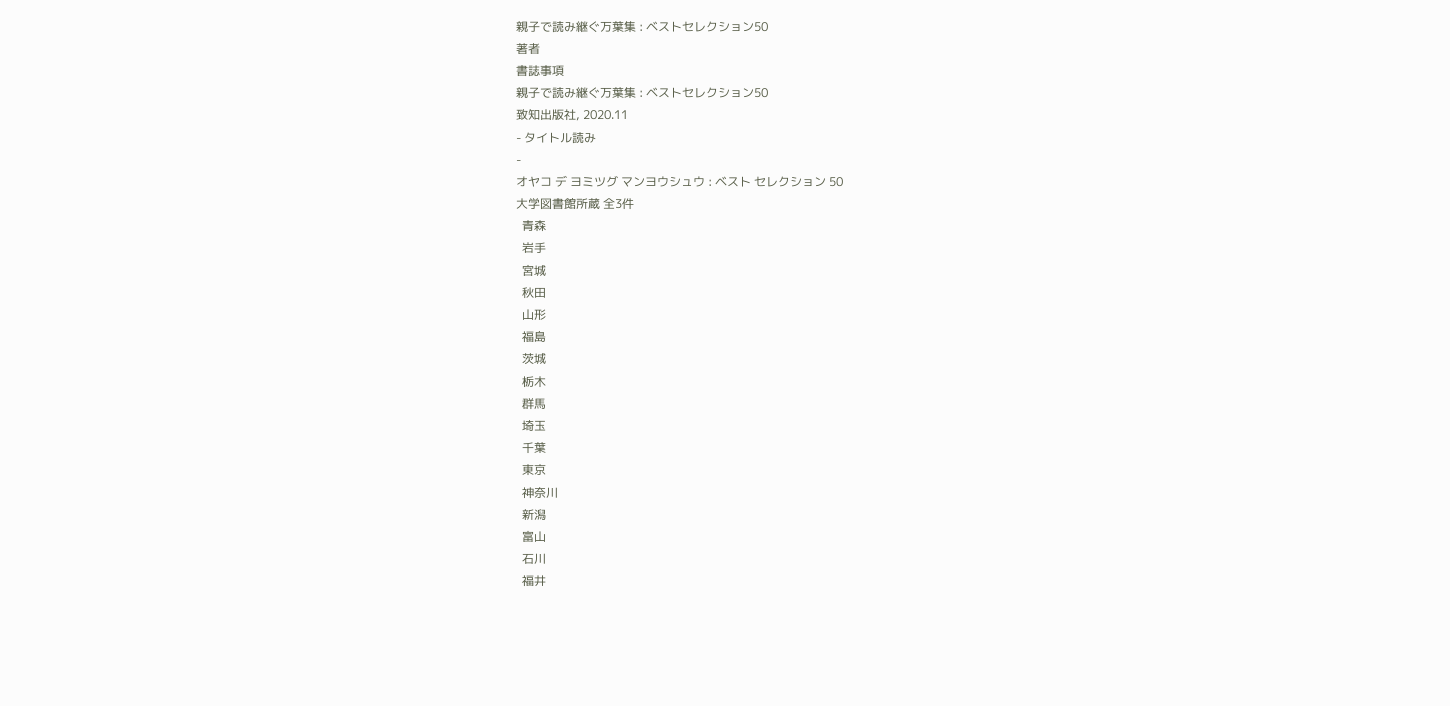親子で読み継ぐ万葉集 : ベストセレクション50
著者
書誌事項
親子で読み継ぐ万葉集 : ベストセレクション50
致知出版社, 2020.11
- タイトル読み
-
オヤコ デ ヨミツグ マンヨウシュウ : ベスト セレクション 50
大学図書館所蔵 全3件
  青森
  岩手
  宮城
  秋田
  山形
  福島
  茨城
  栃木
  群馬
  埼玉
  千葉
  東京
  神奈川
  新潟
  富山
  石川
  福井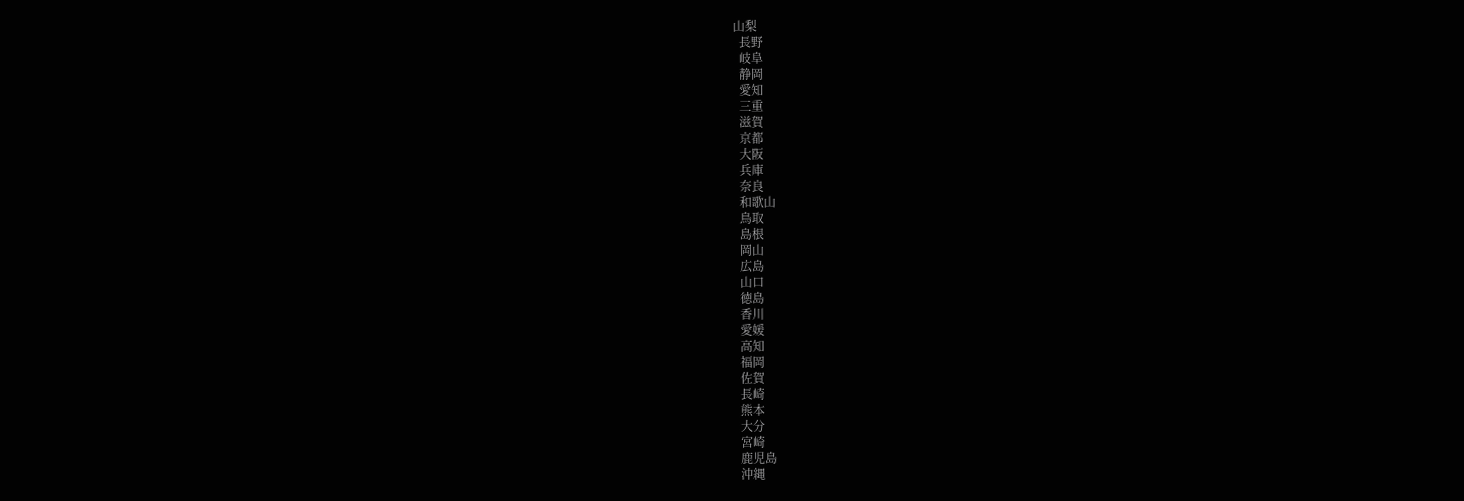山梨
  長野
  岐阜
  静岡
  愛知
  三重
  滋賀
  京都
  大阪
  兵庫
  奈良
  和歌山
  鳥取
  島根
  岡山
  広島
  山口
  徳島
  香川
  愛媛
  高知
  福岡
  佐賀
  長崎
  熊本
  大分
  宮崎
  鹿児島
  沖縄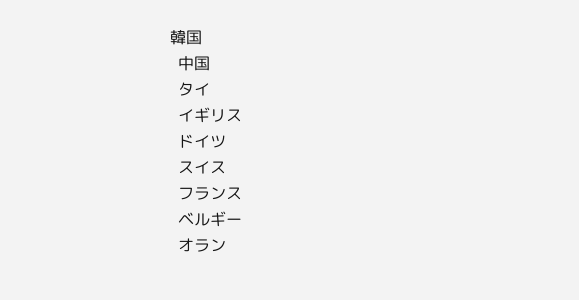韓国
  中国
  タイ
  イギリス
  ドイツ
  スイス
  フランス
  ベルギー
  オラン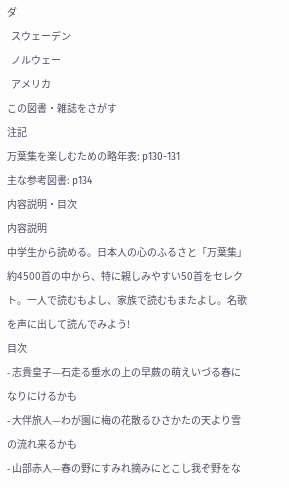ダ
  スウェーデン
  ノルウェー
  アメリカ
この図書・雑誌をさがす
注記
万葉集を楽しむための略年表: p130-131
主な参考図書: p134
内容説明・目次
内容説明
中学生から読める。日本人の心のふるさと「万葉集」約4500首の中から、特に親しみやすい50首をセレクト。一人で読むもよし、家族で読むもまたよし。名歌を声に出して読んでみよう!
目次
- 志貴皇子—石走る垂水の上の早蕨の萌えいづる春になりにけるかも
- 大伴旅人—わが園に梅の花散るひさかたの天より雪の流れ来るかも
- 山部赤人—春の野にすみれ摘みにとこし我ぞ野をな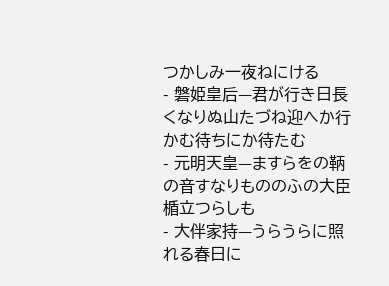つかしみ一夜ねにける
- 磐姫皇后—君が行き日長くなりぬ山たづね迎へか行かむ待ちにか待たむ
- 元明天皇—ますらをの鞆の音すなりもののふの大臣楯立つらしも
- 大伴家持—うらうらに照れる春日に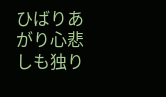ひばりあがり心悲しも独り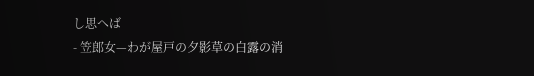し思へば
- 笠郎女—わが屋戸の夕影草の白露の消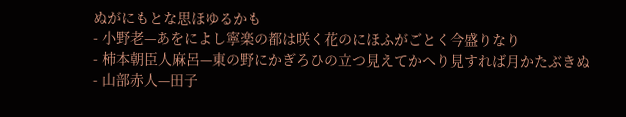ぬがにもとな思ほゆるかも
- 小野老—あをによし寧楽の都は咲く花のにほふがごとく今盛りなり
- 柿本朝臣人麻呂—東の野にかぎろひの立つ見えてかへり見すれば月かたぶきぬ
- 山部赤人—田子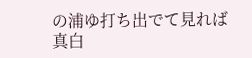の浦ゆ打ち出でて見れば真白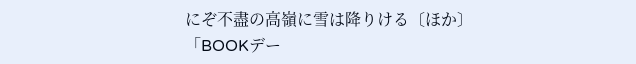にぞ不盡の高嶺に雪は降りける〔ほか〕
「BOOKデー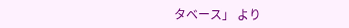タベース」 より